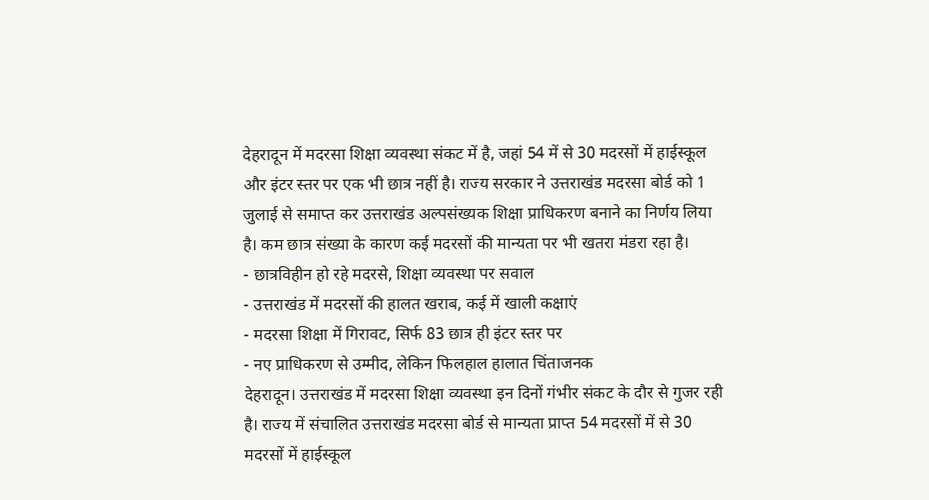देहरादून में मदरसा शिक्षा व्यवस्था संकट में है, जहां 54 में से 30 मदरसों में हाईस्कूल और इंटर स्तर पर एक भी छात्र नहीं है। राज्य सरकार ने उत्तराखंड मदरसा बोर्ड को 1 जुलाई से समाप्त कर उत्तराखंड अल्पसंख्यक शिक्षा प्राधिकरण बनाने का निर्णय लिया है। कम छात्र संख्या के कारण कई मदरसों की मान्यता पर भी खतरा मंडरा रहा है।
- छात्रविहीन हो रहे मदरसे, शिक्षा व्यवस्था पर सवाल
- उत्तराखंड में मदरसों की हालत खराब, कई में खाली कक्षाएं
- मदरसा शिक्षा में गिरावट, सिर्फ 83 छात्र ही इंटर स्तर पर
- नए प्राधिकरण से उम्मीद, लेकिन फिलहाल हालात चिंताजनक
देहरादून। उत्तराखंड में मदरसा शिक्षा व्यवस्था इन दिनों गंभीर संकट के दौर से गुजर रही है। राज्य में संचालित उत्तराखंड मदरसा बोर्ड से मान्यता प्राप्त 54 मदरसों में से 30 मदरसों में हाईस्कूल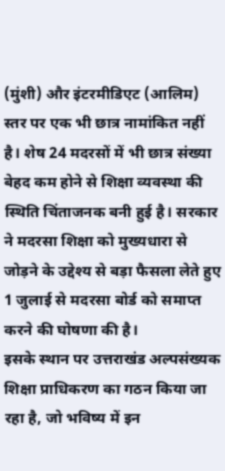(मुंशी) और इंटरमीडिएट (आलिम) स्तर पर एक भी छात्र नामांकित नहीं है। शेष 24 मदरसों में भी छात्र संख्या बेहद कम होने से शिक्षा व्यवस्था की स्थिति चिंताजनक बनी हुई है। सरकार ने मदरसा शिक्षा को मुख्यधारा से जोड़ने के उद्देश्य से बड़ा फैसला लेते हुए 1 जुलाई से मदरसा बोर्ड को समाप्त करने की घोषणा की है।
इसके स्थान पर उत्तराखंड अल्पसंख्यक शिक्षा प्राधिकरण का गठन किया जा रहा है, जो भविष्य में इन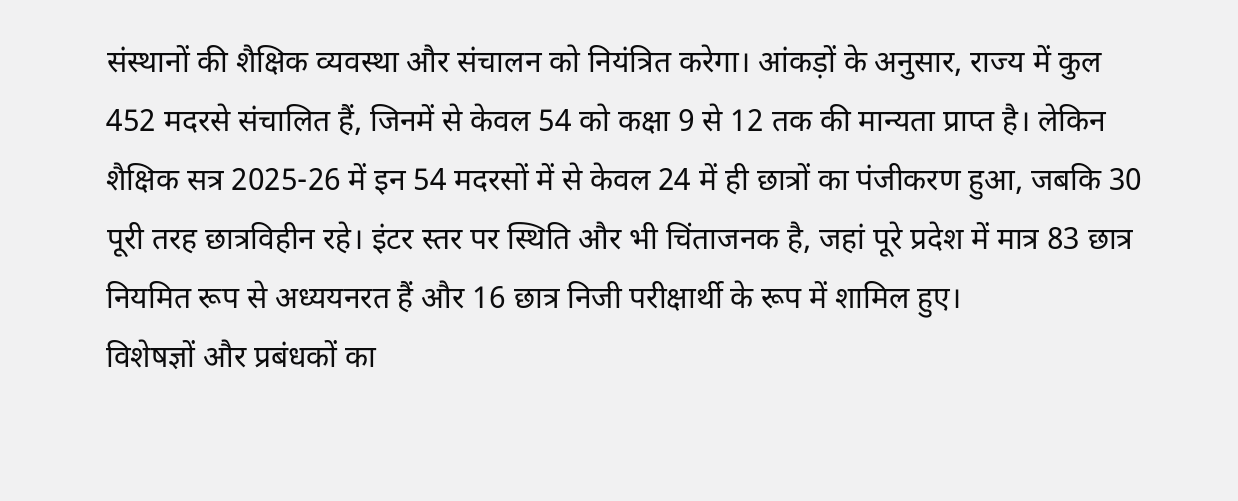संस्थानों की शैक्षिक व्यवस्था और संचालन को नियंत्रित करेगा। आंकड़ों के अनुसार, राज्य में कुल 452 मदरसे संचालित हैं, जिनमें से केवल 54 को कक्षा 9 से 12 तक की मान्यता प्राप्त है। लेकिन शैक्षिक सत्र 2025-26 में इन 54 मदरसों में से केवल 24 में ही छात्रों का पंजीकरण हुआ, जबकि 30 पूरी तरह छात्रविहीन रहे। इंटर स्तर पर स्थिति और भी चिंताजनक है, जहां पूरे प्रदेश में मात्र 83 छात्र नियमित रूप से अध्ययनरत हैं और 16 छात्र निजी परीक्षार्थी के रूप में शामिल हुए।
विशेषज्ञों और प्रबंधकों का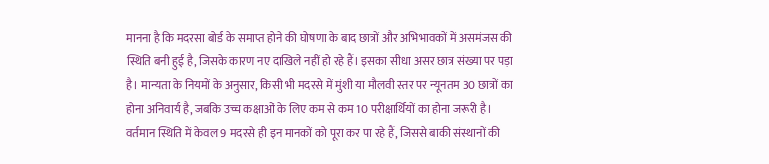मानना है कि मदरसा बोर्ड के समाप्त होने की घोषणा के बाद छात्रों और अभिभावकों में असमंजस की स्थिति बनी हुई है, जिसके कारण नए दाखिले नहीं हो रहे हैं। इसका सीधा असर छात्र संख्या पर पड़ा है। मान्यता के नियमों के अनुसार, किसी भी मदरसे में मुंशी या मौलवी स्तर पर न्यूनतम 30 छात्रों का होना अनिवार्य है, जबकि उच्च कक्षाओं के लिए कम से कम 10 परीक्षार्थियों का होना जरूरी है। वर्तमान स्थिति में केवल 9 मदरसे ही इन मानकों को पूरा कर पा रहे हैं, जिससे बाकी संस्थानों की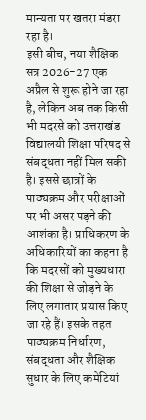मान्यता पर खतरा मंडरा रहा है।
इसी बीच, नया शैक्षिक सत्र 2026-27 एक अप्रैल से शुरू होने जा रहा है, लेकिन अब तक किसी भी मदरसे को उत्तराखंड विद्यालयी शिक्षा परिषद से संबद्धता नहीं मिल सकी है। इससे छात्रों के पाठ्यक्रम और परीक्षाओं पर भी असर पड़ने की आशंका है। प्राधिकरण के अधिकारियों का कहना है कि मदरसों को मुख्यधारा की शिक्षा से जोड़ने के लिए लगातार प्रयास किए जा रहे हैं। इसके तहत पाठ्यक्रम निर्धारण, संबद्धता और शैक्षिक सुधार के लिए कमेटियां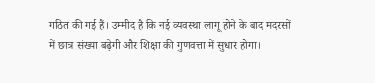गठित की गई हैं। उम्मीद है कि नई व्यवस्था लागू होने के बाद मदरसों में छात्र संख्या बढ़ेगी और शिक्षा की गुणवत्ता में सुधार होगा।